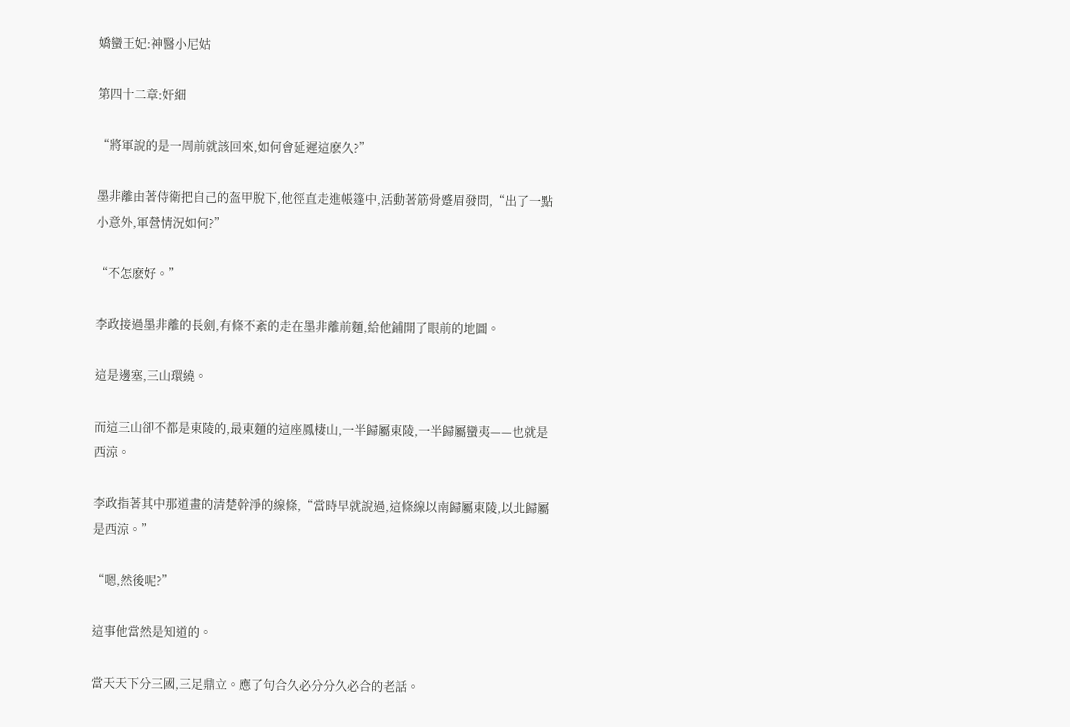嬌蠻王妃:神醫小尼姑

第四十二章:奸細

“將軍說的是一周前就該回來,如何會延遲這麽久?”

墨非離由著侍衛把自己的盔甲脫下,他徑直走進帳篷中,活動著筋骨蹙眉發問,“出了一點小意外,軍營情況如何?”

“不怎麽好。”

李政接過墨非離的長劍,有條不紊的走在墨非離前麵,給他鋪開了眼前的地圖。

這是邊塞,三山環繞。

而這三山卻不都是東陵的,最東麵的這座鳳棲山,一半歸屬東陵,一半歸屬蠻夷——也就是西涼。

李政指著其中那道畫的清楚幹淨的線條,“當時早就說過,這條線以南歸屬東陵,以北歸屬是西涼。”

“嗯,然後呢?”

這事他當然是知道的。

當天天下分三國,三足鼎立。應了句合久必分分久必合的老話。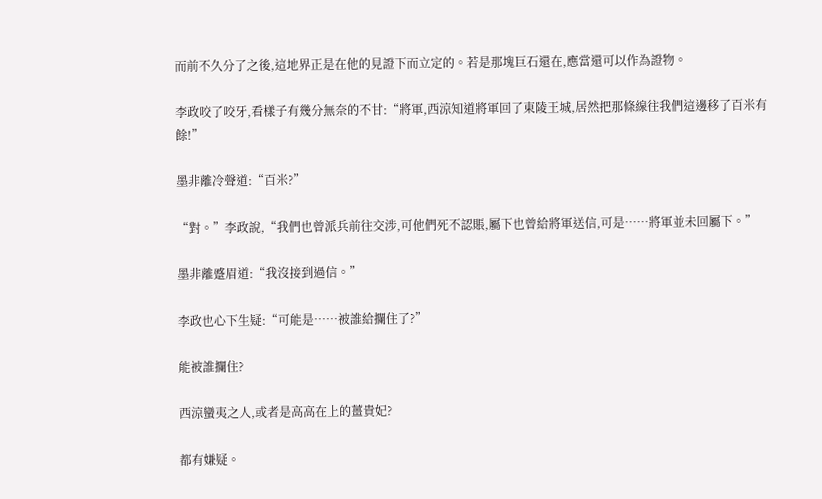而前不久分了之後,這地界正是在他的見證下而立定的。若是那塊巨石還在,應當還可以作為證物。

李政咬了咬牙,看樣子有幾分無奈的不甘:“將軍,西涼知道將軍回了東陵王城,居然把那條線往我們這邊移了百米有餘!”

墨非離冷聲道:“百米?”

“對。”李政說,“我們也曾派兵前往交涉,可他們死不認賬,屬下也曾給將軍送信,可是……將軍並未回屬下。”

墨非離蹙眉道:“我沒接到過信。”

李政也心下生疑:“可能是……被誰給攔住了?”

能被誰攔住?

西涼蠻夷之人,或者是高高在上的薑貴妃?

都有嫌疑。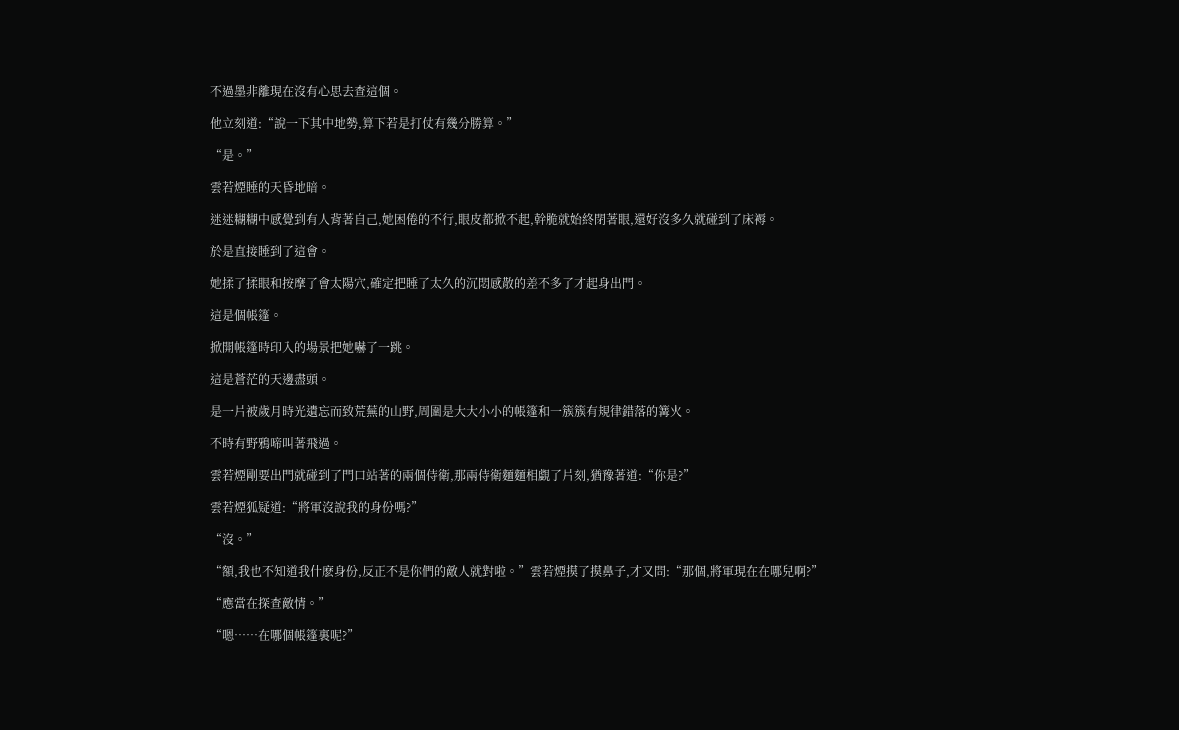不過墨非離現在沒有心思去查這個。

他立刻道:“說一下其中地勢,算下若是打仗有幾分勝算。”

“是。”

雲若煙睡的天昏地暗。

迷迷糊糊中感覺到有人背著自己,她困倦的不行,眼皮都掀不起,幹脆就始終閉著眼,還好沒多久就碰到了床褥。

於是直接睡到了這會。

她揉了揉眼和按摩了會太陽穴,確定把睡了太久的沉悶感散的差不多了才起身出門。

這是個帳篷。

掀開帳篷時印入的場景把她嚇了一跳。

這是蒼茫的天邊盡頭。

是一片被歲月時光遺忘而致荒蕪的山野,周圍是大大小小的帳篷和一簇簇有規律錯落的篝火。

不時有野鴉啼叫著飛過。

雲若煙剛要出門就碰到了門口站著的兩個侍衛,那兩侍衛麵麵相覷了片刻,猶豫著道:“你是?”

雲若煙狐疑道:“將軍沒說我的身份嗎?”

“沒。”

“額,我也不知道我什麽身份,反正不是你們的敵人就對啦。”雲若煙摸了摸鼻子,才又問:“那個,將軍現在在哪兒啊?”

“應當在探查敵情。”

“嗯……在哪個帳篷裏呢?”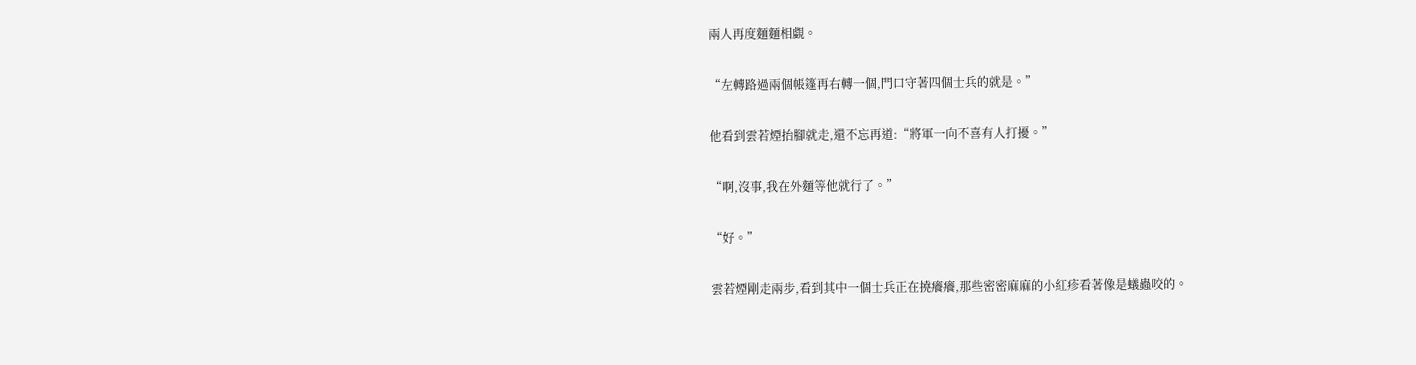兩人再度麵麵相覷。

“左轉路過兩個帳篷再右轉一個,門口守著四個士兵的就是。”

他看到雲若煙抬腳就走,還不忘再道:“將軍一向不喜有人打擾。”

“啊,沒事,我在外麵等他就行了。”

“好。”

雲若煙剛走兩步,看到其中一個士兵正在撓癢癢,那些密密麻麻的小紅疹看著像是蟻蟲咬的。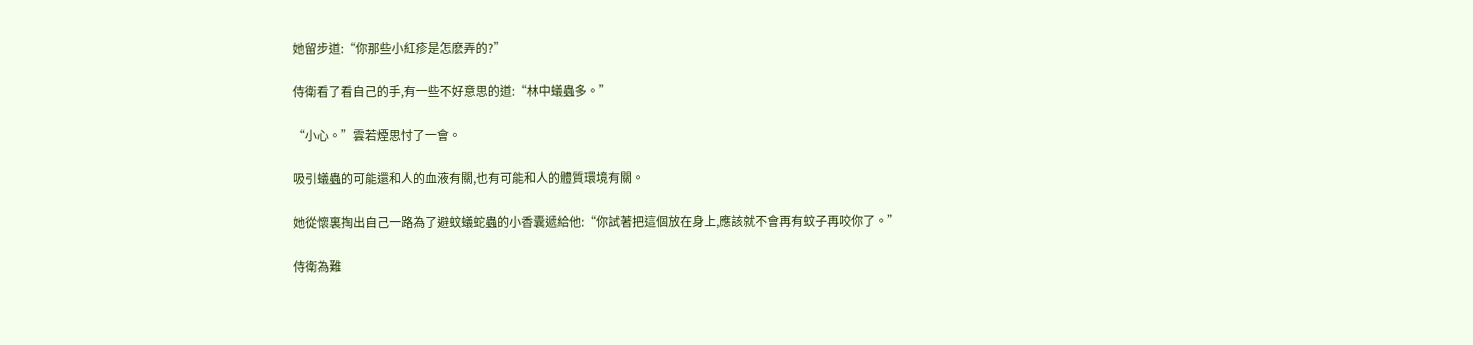她留步道:“你那些小紅疹是怎麽弄的?”

侍衛看了看自己的手,有一些不好意思的道:“林中蟻蟲多。”

“小心。”雲若煙思忖了一會。

吸引蟻蟲的可能還和人的血液有關,也有可能和人的體質環境有關。

她從懷裏掏出自己一路為了避蚊蟻蛇蟲的小香囊遞給他:“你試著把這個放在身上,應該就不會再有蚊子再咬你了。”

侍衛為難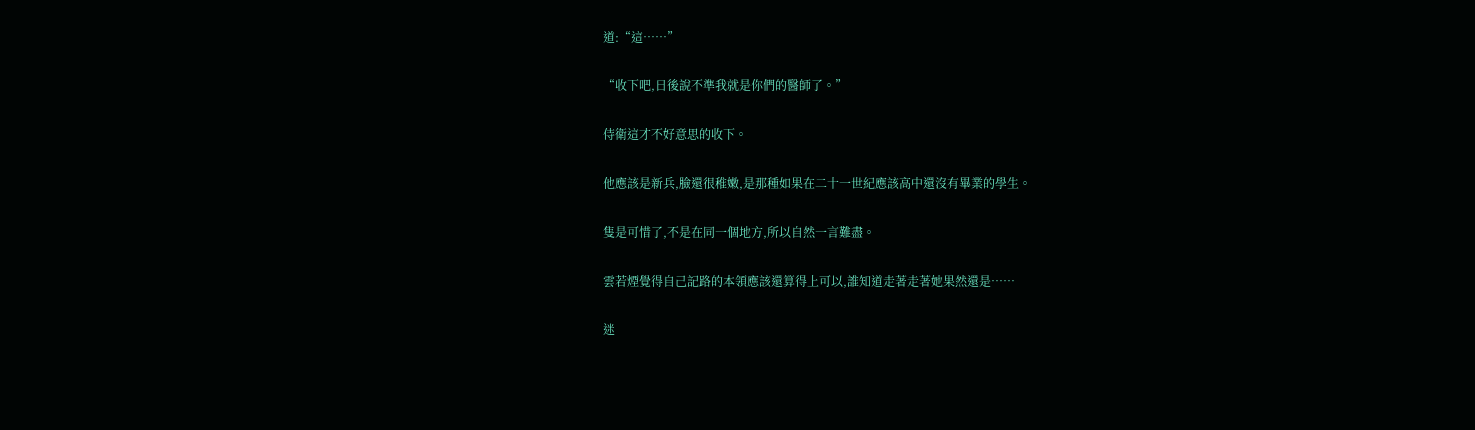道:“這……”

“收下吧,日後說不準我就是你們的醫師了。”

侍衛這才不好意思的收下。

他應該是新兵,臉還很稚嫩,是那種如果在二十一世紀應該高中還沒有畢業的學生。

隻是可惜了,不是在同一個地方,所以自然一言難盡。

雲若煙覺得自己記路的本領應該還算得上可以,誰知道走著走著她果然還是……

迷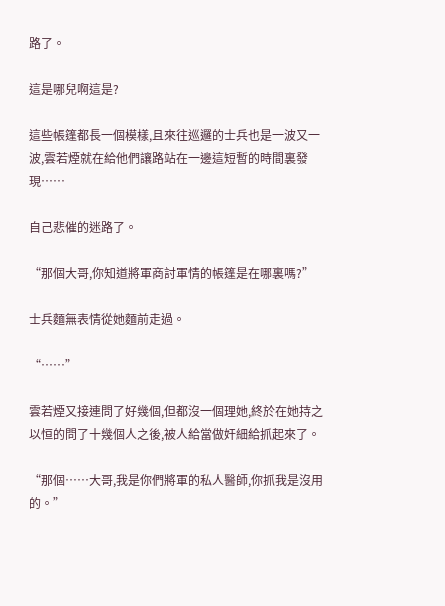路了。

這是哪兒啊這是?

這些帳篷都長一個模樣,且來往巡邏的士兵也是一波又一波,雲若煙就在給他們讓路站在一邊這短暫的時間裏發現……

自己悲催的迷路了。

“那個大哥,你知道將軍商討軍情的帳篷是在哪裏嗎?”

士兵麵無表情從她麵前走過。

“……”

雲若煙又接連問了好幾個,但都沒一個理她,終於在她持之以恒的問了十幾個人之後,被人給當做奸細給抓起來了。

“那個……大哥,我是你們將軍的私人醫師,你抓我是沒用的。”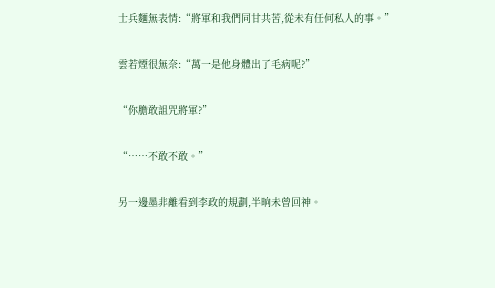士兵麵無表情:“將軍和我們同甘共苦,從未有任何私人的事。”

雲若煙很無奈:“萬一是他身體出了毛病呢?”

“你膽敢詛咒將軍?”

“……不敢不敢。”

另一邊墨非離看到李政的規劃,半晌未曾回神。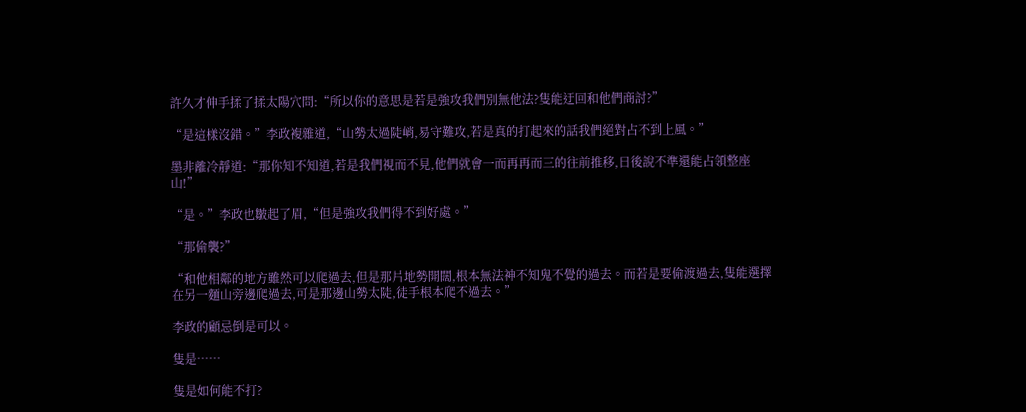許久才伸手揉了揉太陽穴問:“所以你的意思是若是強攻我們別無他法?隻能迂回和他們商討?”

“是這樣沒錯。”李政複雜道,“山勢太過陡峭,易守難攻,若是真的打起來的話我們絕對占不到上風。”

墨非離冷靜道:“那你知不知道,若是我們視而不見,他們就會一而再再而三的往前推移,日後說不準還能占領整座山!”

“是。”李政也皺起了眉,“但是強攻我們得不到好處。”

“那偷襲?”

“和他相鄰的地方雖然可以爬過去,但是那片地勢開闊,根本無法神不知鬼不覺的過去。而若是要偷渡過去,隻能選擇在另一麵山旁邊爬過去,可是那邊山勢太陡,徒手根本爬不過去。”

李政的顧忌倒是可以。

隻是……

隻是如何能不打?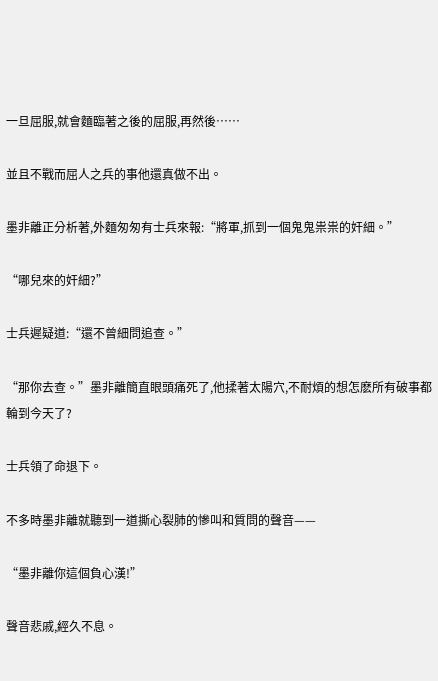一旦屈服,就會麵臨著之後的屈服,再然後……

並且不戰而屈人之兵的事他還真做不出。

墨非離正分析著,外麵匆匆有士兵來報:“將軍,抓到一個鬼鬼祟祟的奸細。”

“哪兒來的奸細?”

士兵遲疑道:“還不曾細問追查。”

“那你去查。”墨非離簡直眼頭痛死了,他揉著太陽穴,不耐煩的想怎麽所有破事都輪到今天了?

士兵領了命退下。

不多時墨非離就聽到一道撕心裂肺的慘叫和質問的聲音——

“墨非離你這個負心漢!”

聲音悲戚,經久不息。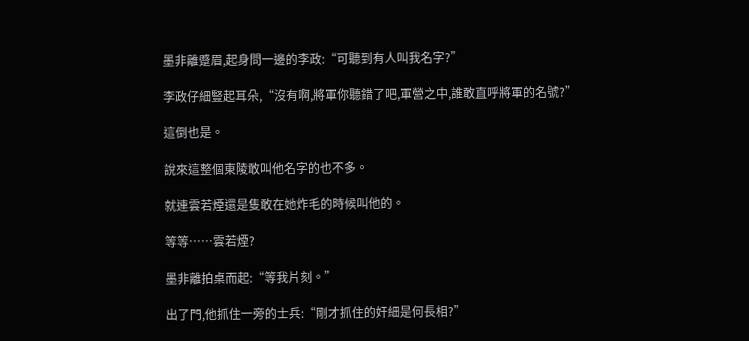墨非離蹙眉,起身問一邊的李政:“可聽到有人叫我名字?”

李政仔細豎起耳朵,“沒有啊,將軍你聽錯了吧,軍營之中,誰敢直呼將軍的名號?”

這倒也是。

說來這整個東陵敢叫他名字的也不多。

就連雲若煙還是隻敢在她炸毛的時候叫他的。

等等……雲若煙?

墨非離拍桌而起:“等我片刻。”

出了門,他抓住一旁的士兵:“剛才抓住的奸細是何長相?”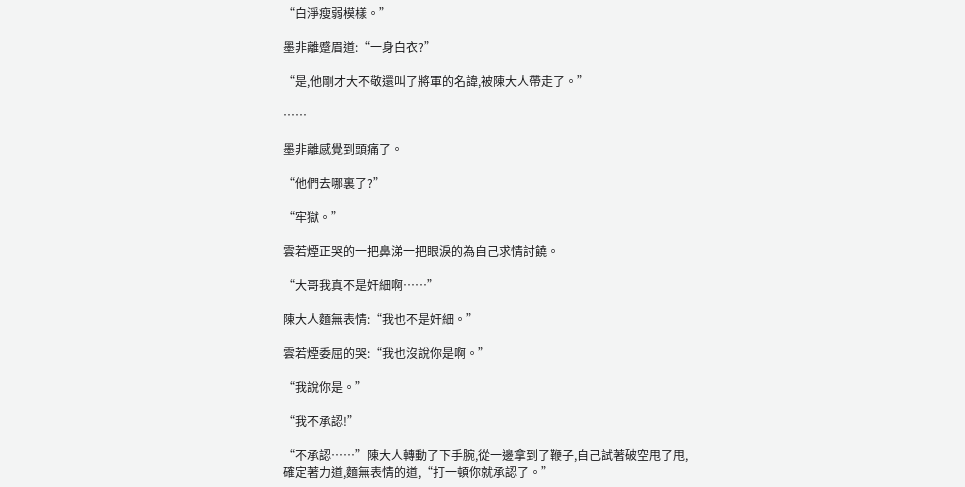“白淨瘦弱模樣。”

墨非離蹙眉道:“一身白衣?”

“是,他剛才大不敬還叫了將軍的名諱,被陳大人帶走了。”

……

墨非離感覺到頭痛了。

“他們去哪裏了?”

“牢獄。”

雲若煙正哭的一把鼻涕一把眼淚的為自己求情討饒。

“大哥我真不是奸細啊……”

陳大人麵無表情:“我也不是奸細。”

雲若煙委屈的哭:“我也沒說你是啊。”

“我說你是。”

“我不承認!”

“不承認……”陳大人轉動了下手腕,從一邊拿到了鞭子,自己試著破空甩了甩,確定著力道,麵無表情的道,“打一頓你就承認了。”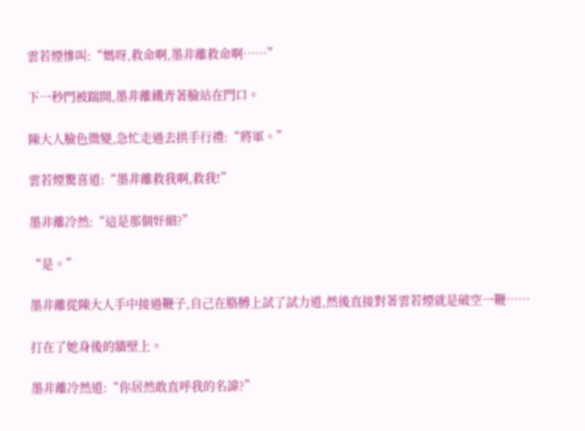雲若煙慘叫:“媽呀,救命啊,墨非離救命啊……”

下一秒門被踹開,墨非離鐵青著臉站在門口。

陳大人臉色微變,急忙走過去拱手行禮:“將軍。”

雲若煙驚喜道:“墨非離救我啊,救我!”

墨非離冷然:“這是那個奸細?”

“是。”

墨非離從陳大人手中接過鞭子,自己在胳膊上試了試力道,然後直接對著雲若煙就是破空一鞭……

打在了她身後的牆壁上。

墨非離冷然道:“你居然敢直呼我的名諱?”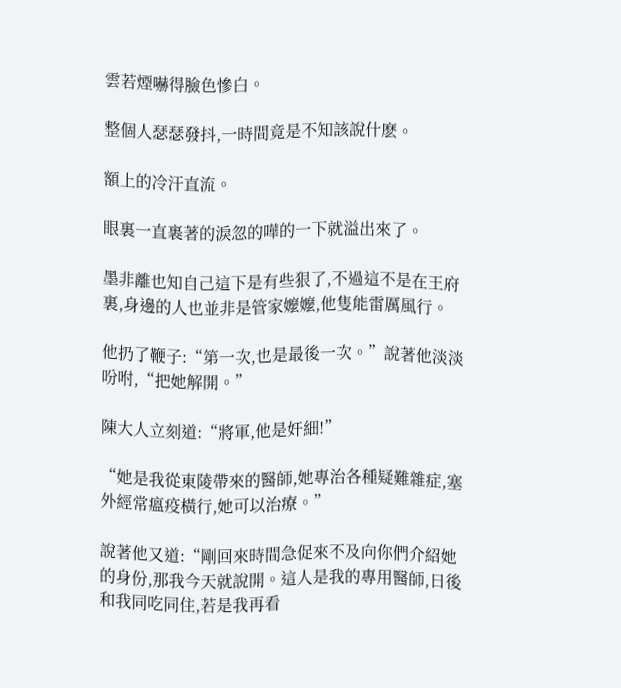雲若煙嚇得臉色慘白。

整個人瑟瑟發抖,一時間竟是不知該說什麽。

額上的冷汗直流。

眼裏一直裹著的淚忽的嘩的一下就溢出來了。

墨非離也知自己這下是有些狠了,不過這不是在王府裏,身邊的人也並非是管家嬤嬤,他隻能雷厲風行。

他扔了鞭子:“第一次,也是最後一次。”說著他淡淡吩咐,“把她解開。”

陳大人立刻道:“將軍,他是奸細!”

“她是我從東陵帶來的醫師,她專治各種疑難雜症,塞外經常瘟疫橫行,她可以治療。”

說著他又道:“剛回來時間急促來不及向你們介紹她的身份,那我今天就說開。這人是我的專用醫師,日後和我同吃同住,若是我再看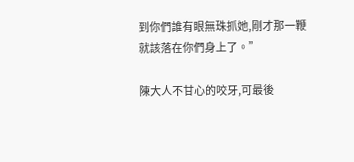到你們誰有眼無珠抓她,剛才那一鞭就該落在你們身上了。”

陳大人不甘心的咬牙,可最後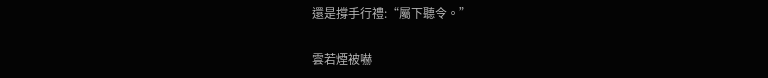還是撐手行禮:“屬下聽令。”

雲若煙被嚇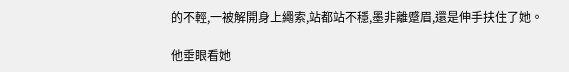的不輕,一被解開身上繩索,站都站不穩,墨非離蹙眉,還是伸手扶住了她。

他垂眼看她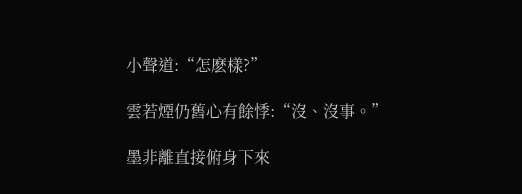小聲道:“怎麽樣?”

雲若煙仍舊心有餘悸:“沒、沒事。”

墨非離直接俯身下來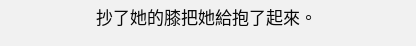抄了她的膝把她給抱了起來。